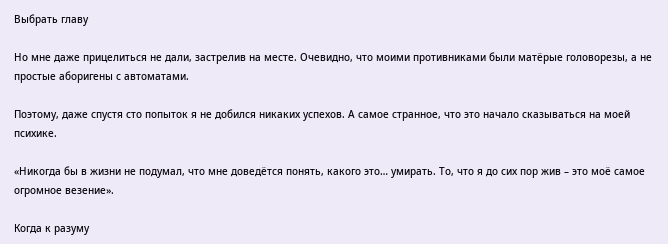Выбрать главу

Но мне даже прицелиться не дали, застрелив на месте. Очевидно, что моими противниками были матёрые головорезы, а не простые аборигены с автоматами.

Поэтому, даже спустя сто попыток я не добился никаких успехов. А самое странное, что это начало сказываться на моей психике.

«Никогда бы в жизни не подумал, что мне доведётся понять, какого это… умирать. То, что я до сих пор жив – это моё самое огромное везение».

Когда к разуму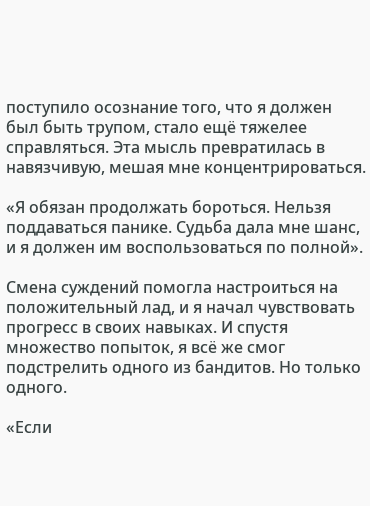поступило осознание того, что я должен был быть трупом, стало ещё тяжелее справляться. Эта мысль превратилась в навязчивую, мешая мне концентрироваться.

«Я обязан продолжать бороться. Нельзя поддаваться панике. Судьба дала мне шанс, и я должен им воспользоваться по полной».

Смена суждений помогла настроиться на положительный лад, и я начал чувствовать прогресс в своих навыках. И спустя множество попыток, я всё же смог подстрелить одного из бандитов. Но только одного.

«Если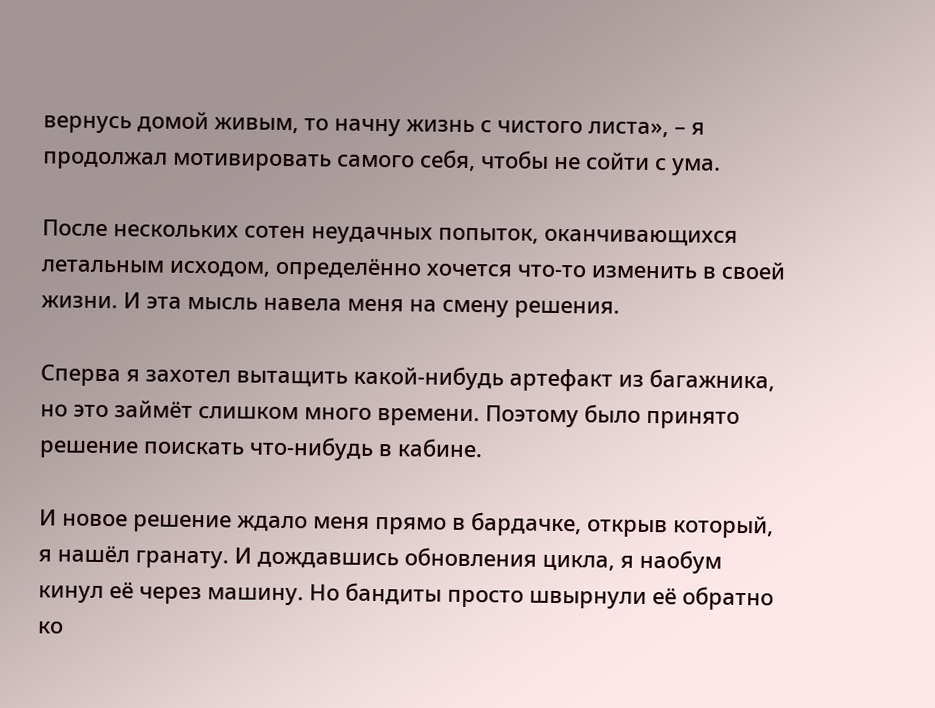вернусь домой живым, то начну жизнь с чистого листа», – я продолжал мотивировать самого себя, чтобы не сойти с ума.

После нескольких сотен неудачных попыток, оканчивающихся летальным исходом, определённо хочется что-то изменить в своей жизни. И эта мысль навела меня на смену решения.

Сперва я захотел вытащить какой-нибудь артефакт из багажника, но это займёт слишком много времени. Поэтому было принято решение поискать что-нибудь в кабине.

И новое решение ждало меня прямо в бардачке, открыв который, я нашёл гранату. И дождавшись обновления цикла, я наобум кинул её через машину. Но бандиты просто швырнули её обратно ко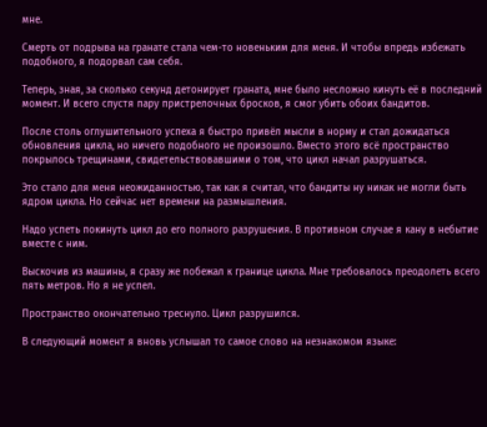мне.

Смерть от подрыва на гранате стала чем-то новеньким для меня. И чтобы впредь избежать подобного, я подорвал сам себя.

Теперь, зная, за сколько секунд детонирует граната, мне было несложно кинуть её в последний момент. И всего спустя пару пристрелочных бросков, я смог убить обоих бандитов.

После столь оглушительного успеха я быстро привёл мысли в норму и стал дожидаться обновления цикла, но ничего подобного не произошло. Вместо этого всё пространство покрылось трещинами, свидетельствовавшими о том, что цикл начал разрушаться.

Это стало для меня неожиданностью, так как я считал, что бандиты ну никак не могли быть ядром цикла. Но сейчас нет времени на размышления.

Надо успеть покинуть цикл до его полного разрушения. В противном случае я кану в небытие вместе с ним.

Выскочив из машины, я сразу же побежал к границе цикла. Мне требовалось преодолеть всего пять метров. Но я не успел.

Пространство окончательно треснуло. Цикл разрушился.

В следующий момент я вновь услышал то самое слово на незнакомом языке: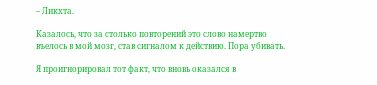– Ликхта.

Казалось, что за столько повторений это слово намертво въелось в мой мозг, став сигналом к действию. Пора убивать.

Я проигнорировал тот факт, что вновь оказался в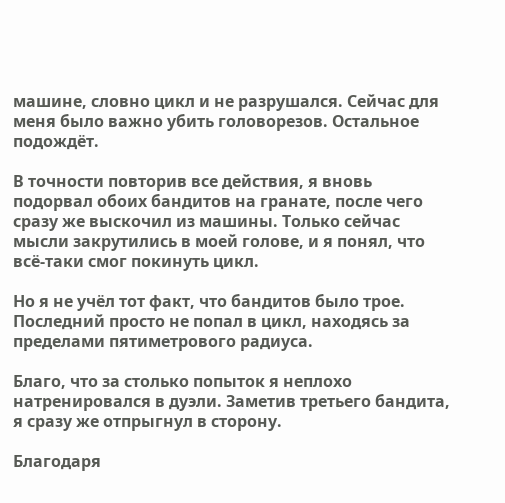машине, словно цикл и не разрушался. Сейчас для меня было важно убить головорезов. Остальное подождёт.

В точности повторив все действия, я вновь подорвал обоих бандитов на гранате, после чего сразу же выскочил из машины. Только сейчас мысли закрутились в моей голове, и я понял, что всё-таки смог покинуть цикл.

Но я не учёл тот факт, что бандитов было трое. Последний просто не попал в цикл, находясь за пределами пятиметрового радиуса.

Благо, что за столько попыток я неплохо натренировался в дуэли. Заметив третьего бандита, я сразу же отпрыгнул в сторону.

Благодаря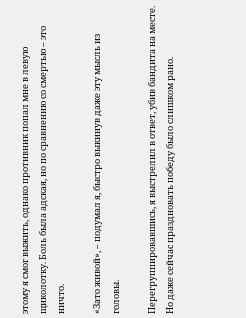этому я смог выжить, однако противник попал мне в левую щиколотку. Боль была адская, но по сравнению со смертью – это ничто.

«Зато живой», – подумал я, быстро выкинув даже эту мысль из головы.

Перегруппировавшись, я выстрелил в ответ, убив бандита на месте. Но даже сейчас праздновать победу было слишком рано.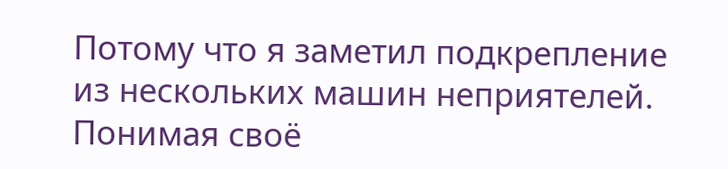Потому что я заметил подкрепление из нескольких машин неприятелей. Понимая своё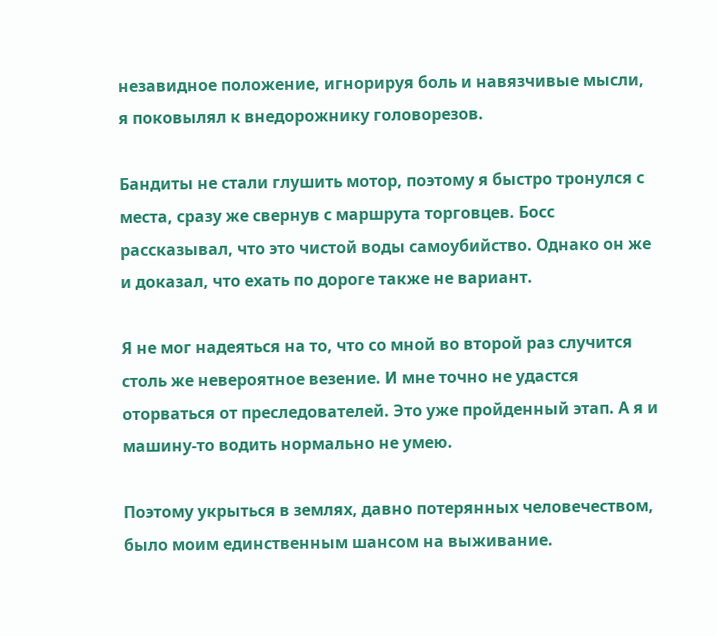незавидное положение, игнорируя боль и навязчивые мысли, я поковылял к внедорожнику головорезов.

Бандиты не стали глушить мотор, поэтому я быстро тронулся с места, сразу же свернув с маршрута торговцев. Босс рассказывал, что это чистой воды самоубийство. Однако он же и доказал, что ехать по дороге также не вариант.

Я не мог надеяться на то, что со мной во второй раз случится столь же невероятное везение. И мне точно не удастся оторваться от преследователей. Это уже пройденный этап. А я и машину-то водить нормально не умею.

Поэтому укрыться в землях, давно потерянных человечеством, было моим единственным шансом на выживание.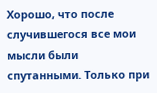Хорошо, что после случившегося все мои мысли были спутанными. Только при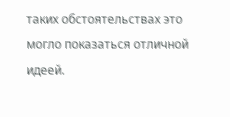таких обстоятельствах это могло показаться отличной идеей.